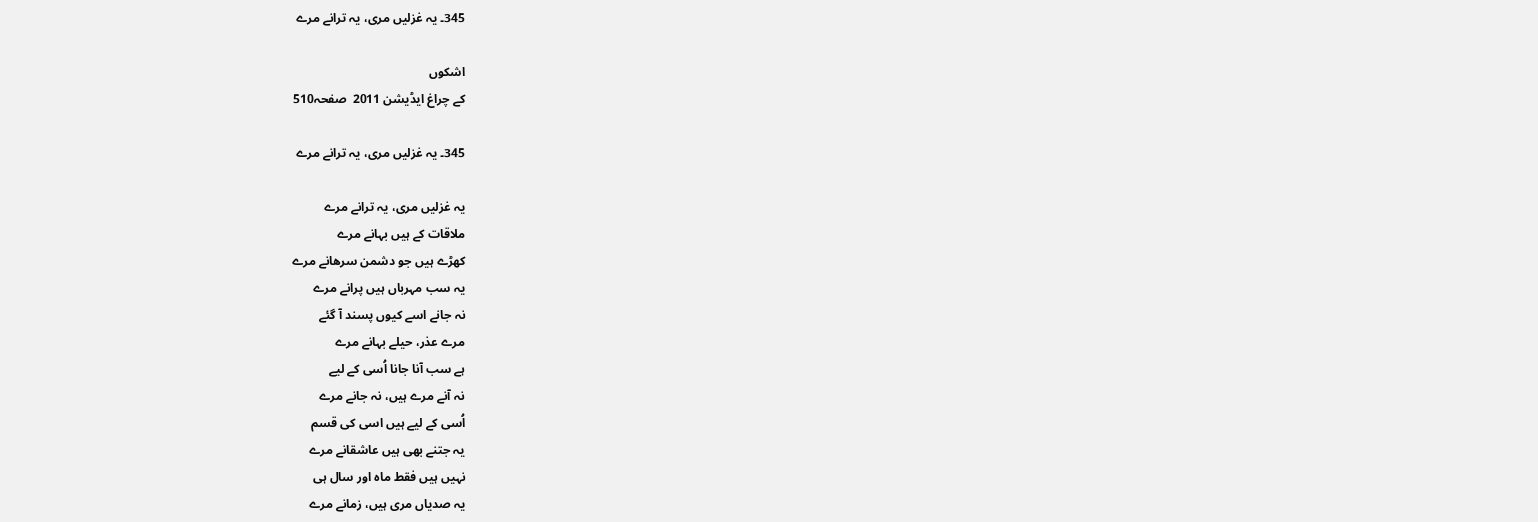345۔ یہ غزلیں مری، یہ ترانے مرے

اشکوں
کے چراغ ایڈیشن 2011  صفحہ510

345۔ یہ غزلیں مری، یہ ترانے مرے

یہ غزلیں مری، یہ ترانے مرے
ملاقات کے ہیں بہانے مرے
کھڑے ہیں جو دشمن سرھانے مرے
یہ سب مہرباں ہیں پرانے مرے
نہ جانے اسے کیوں پسند آ گئے
مرے عذر، حیلے بہانے مرے
ہے سب آنا جانا اُسی کے لیے
نہ آنے مرے ہیں، نہ جانے مرے
اُسی کے لیے ہیں اسی کی قسم
یہ جتنے بھی ہیں عاشقانے مرے
نہیں ہیں فقط ماہ اور سال ہی
یہ صدیاں مری ہیں، زمانے مرے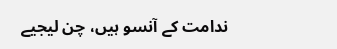ندامت کے آنسو ہیں، چن لیجیے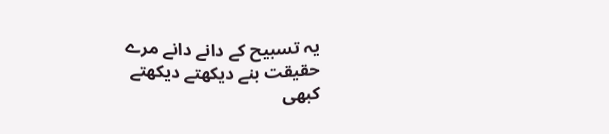یہ تسبیح کے دانے دانے مرے
حقیقت بنے دیکھتے دیکھتے
کبھی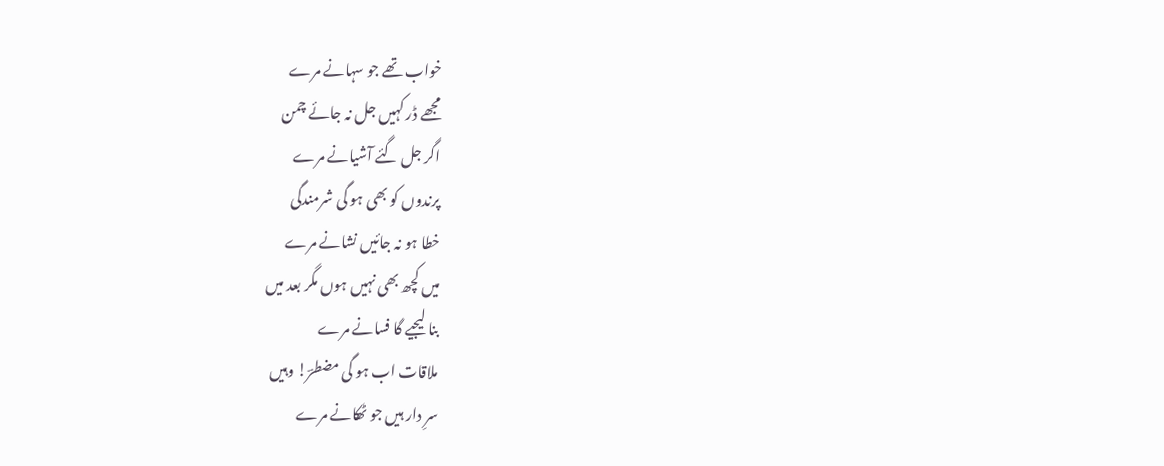خواب تھے جو سہانے مرے
مجھے ڈر کہیں جل نہ جائے چمن
اگر جل گئے آشیانے مرے
پرندوں کو بھی ہو گی شرمندگی
خطا ہو نہ جائیں نشانے مرے
میں کچھ بھی نہیں ہوں مگر بعد میں
بنا لیجیے گا فسانے مرے
ملاقات اب ہو گی مضطرؔ! وہیں
سرِ دار ہیں جو ٹھکانے مرے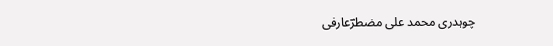چوہدری محمد علی مضطرؔعارفی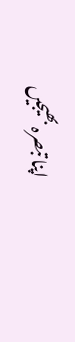اپنا تبصرہ بھیجیں